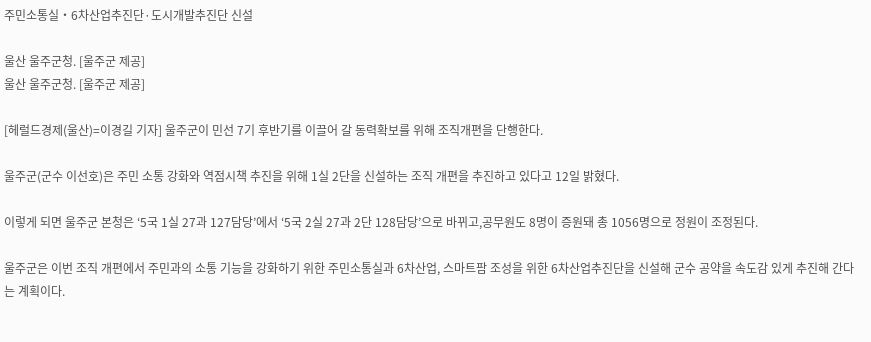주민소통실‧6차산업추진단·도시개발추진단 신설

울산 울주군청. [울주군 제공]
울산 울주군청. [울주군 제공]

[헤럴드경제(울산)=이경길 기자] 울주군이 민선 7기 후반기를 이끌어 갈 동력확보를 위해 조직개편을 단행한다.

울주군(군수 이선호)은 주민 소통 강화와 역점시책 추진을 위해 1실 2단을 신설하는 조직 개편을 추진하고 있다고 12일 밝혔다.

이렇게 되면 울주군 본청은 ‘5국 1실 27과 127담당’에서 ‘5국 2실 27과 2단 128담당’으로 바뀌고,공무원도 8명이 증원돼 총 1056명으로 정원이 조정된다.

울주군은 이번 조직 개편에서 주민과의 소통 기능을 강화하기 위한 주민소통실과 6차산업, 스마트팜 조성을 위한 6차산업추진단을 신설해 군수 공약을 속도감 있게 추진해 간다는 계획이다.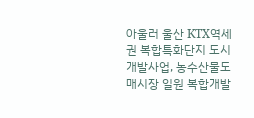아울러 울산 KTX역세권 복합특화단지 도시개발사업, 농수산물도매시장 일원 복합개발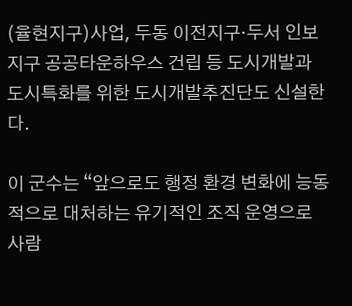(율현지구)사업, 두동 이전지구·두서 인보지구 공공타운하우스 건립 등 도시개발과 도시특화를 위한 도시개발추진단도 신설한다.

이 군수는 “앞으로도 행정 환경 변화에 능동적으로 대처하는 유기적인 조직 운영으로 사람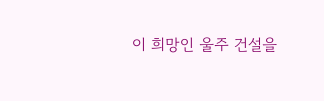이 희망인 울주 건설을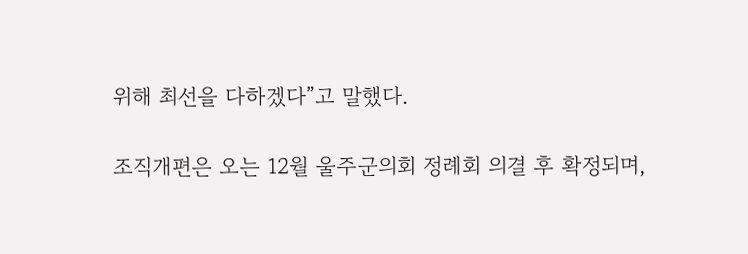위해 최선을 다하겠다”고 말했다.

조직개편은 오는 12월 울주군의회 정례회 의결 후 확정되며,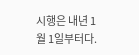시행은 내년 1월 1일부터다.